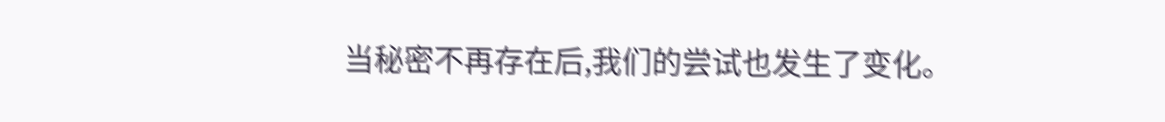当秘密不再存在后,我们的尝试也发生了变化。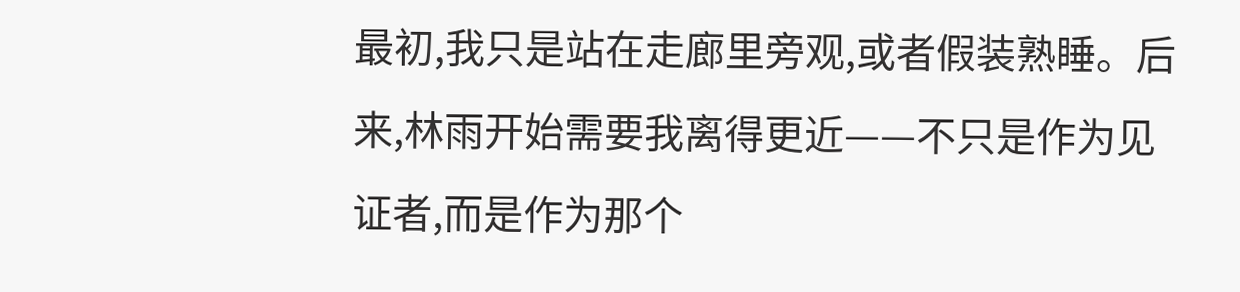最初,我只是站在走廊里旁观,或者假装熟睡。后来,林雨开始需要我离得更近——不只是作为见证者,而是作为那个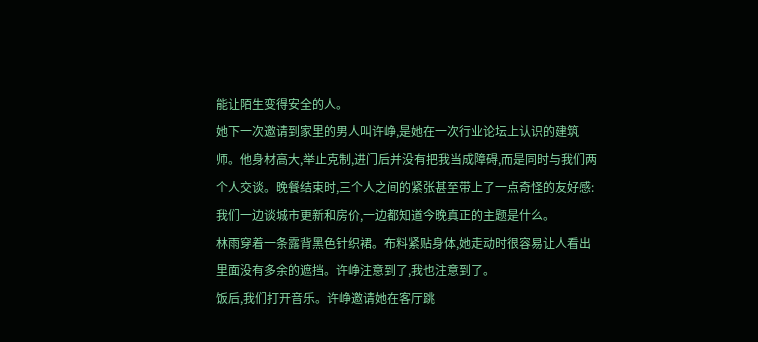能让陌生变得安全的人。
她下一次邀请到家里的男人叫许峥,是她在一次行业论坛上认识的建筑师。他身材高大,举止克制,进门后并没有把我当成障碍,而是同时与我们两个人交谈。晚餐结束时,三个人之间的紧张甚至带上了一点奇怪的友好感:我们一边谈城市更新和房价,一边都知道今晚真正的主题是什么。
林雨穿着一条露背黑色针织裙。布料紧贴身体,她走动时很容易让人看出里面没有多余的遮挡。许峥注意到了,我也注意到了。
饭后,我们打开音乐。许峥邀请她在客厅跳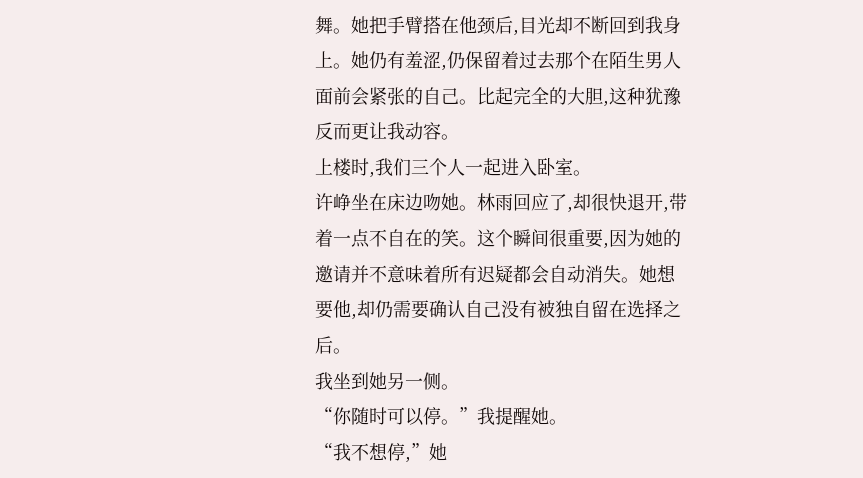舞。她把手臂搭在他颈后,目光却不断回到我身上。她仍有羞涩,仍保留着过去那个在陌生男人面前会紧张的自己。比起完全的大胆,这种犹豫反而更让我动容。
上楼时,我们三个人一起进入卧室。
许峥坐在床边吻她。林雨回应了,却很快退开,带着一点不自在的笑。这个瞬间很重要,因为她的邀请并不意味着所有迟疑都会自动消失。她想要他,却仍需要确认自己没有被独自留在选择之后。
我坐到她另一侧。
“你随时可以停。”我提醒她。
“我不想停,”她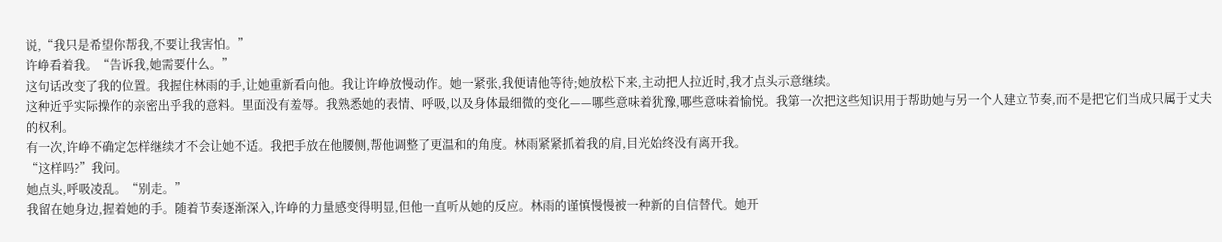说,“我只是希望你帮我,不要让我害怕。”
许峥看着我。“告诉我,她需要什么。”
这句话改变了我的位置。我握住林雨的手,让她重新看向他。我让许峥放慢动作。她一紧张,我便请他等待;她放松下来,主动把人拉近时,我才点头示意继续。
这种近乎实际操作的亲密出乎我的意料。里面没有羞辱。我熟悉她的表情、呼吸,以及身体最细微的变化——哪些意味着犹豫,哪些意味着愉悦。我第一次把这些知识用于帮助她与另一个人建立节奏,而不是把它们当成只属于丈夫的权利。
有一次,许峥不确定怎样继续才不会让她不适。我把手放在他腰侧,帮他调整了更温和的角度。林雨紧紧抓着我的肩,目光始终没有离开我。
“这样吗?”我问。
她点头,呼吸凌乱。“别走。”
我留在她身边,握着她的手。随着节奏逐渐深入,许峥的力量感变得明显,但他一直听从她的反应。林雨的谨慎慢慢被一种新的自信替代。她开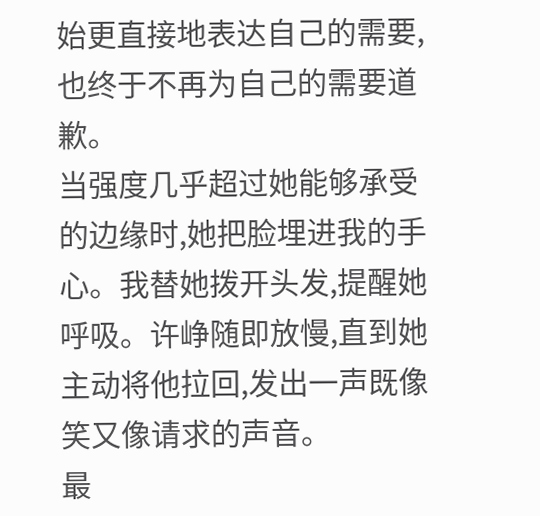始更直接地表达自己的需要,也终于不再为自己的需要道歉。
当强度几乎超过她能够承受的边缘时,她把脸埋进我的手心。我替她拨开头发,提醒她呼吸。许峥随即放慢,直到她主动将他拉回,发出一声既像笑又像请求的声音。
最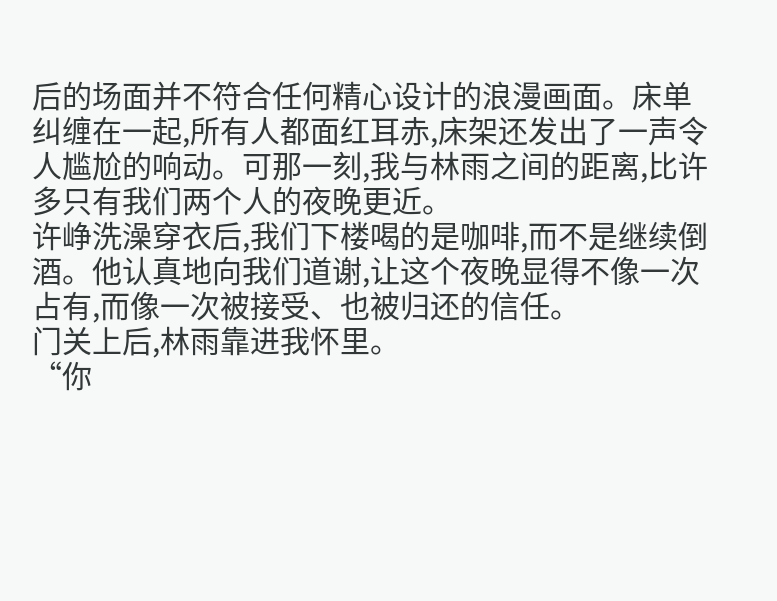后的场面并不符合任何精心设计的浪漫画面。床单纠缠在一起,所有人都面红耳赤,床架还发出了一声令人尴尬的响动。可那一刻,我与林雨之间的距离,比许多只有我们两个人的夜晚更近。
许峥洗澡穿衣后,我们下楼喝的是咖啡,而不是继续倒酒。他认真地向我们道谢,让这个夜晚显得不像一次占有,而像一次被接受、也被归还的信任。
门关上后,林雨靠进我怀里。
“你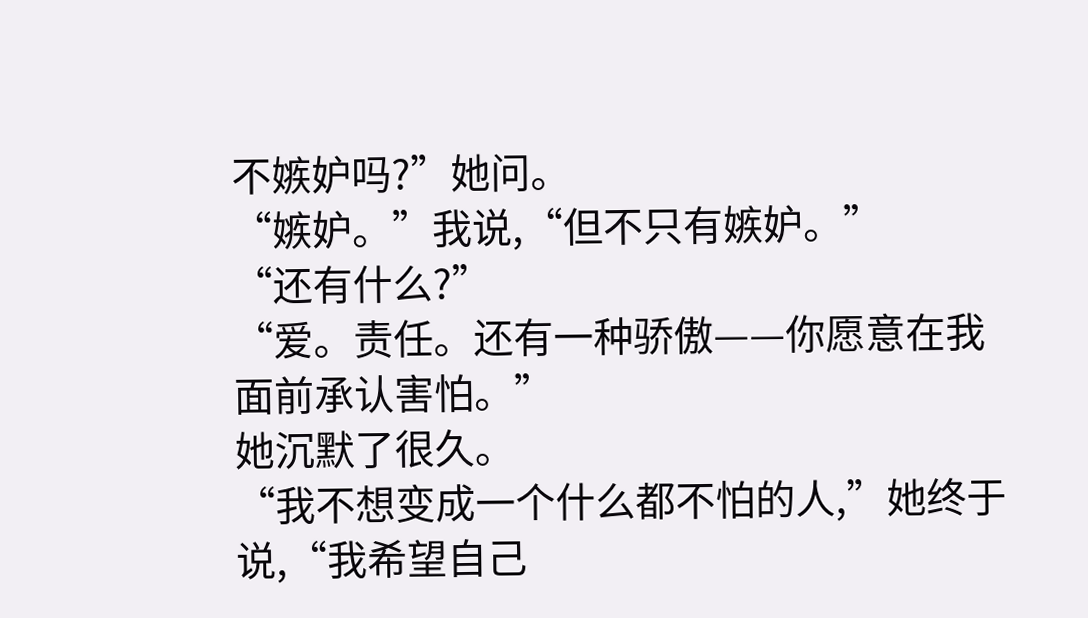不嫉妒吗?”她问。
“嫉妒。”我说,“但不只有嫉妒。”
“还有什么?”
“爱。责任。还有一种骄傲——你愿意在我面前承认害怕。”
她沉默了很久。
“我不想变成一个什么都不怕的人,”她终于说,“我希望自己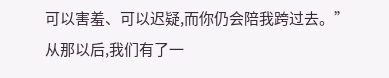可以害羞、可以迟疑,而你仍会陪我跨过去。”
从那以后,我们有了一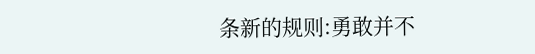条新的规则:勇敢并不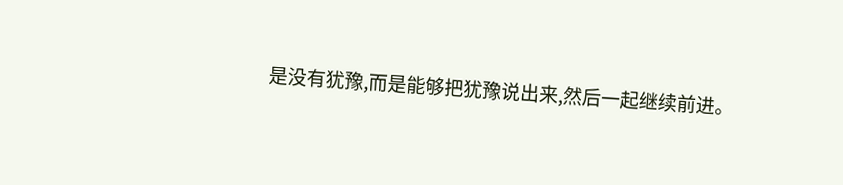是没有犹豫,而是能够把犹豫说出来,然后一起继续前进。